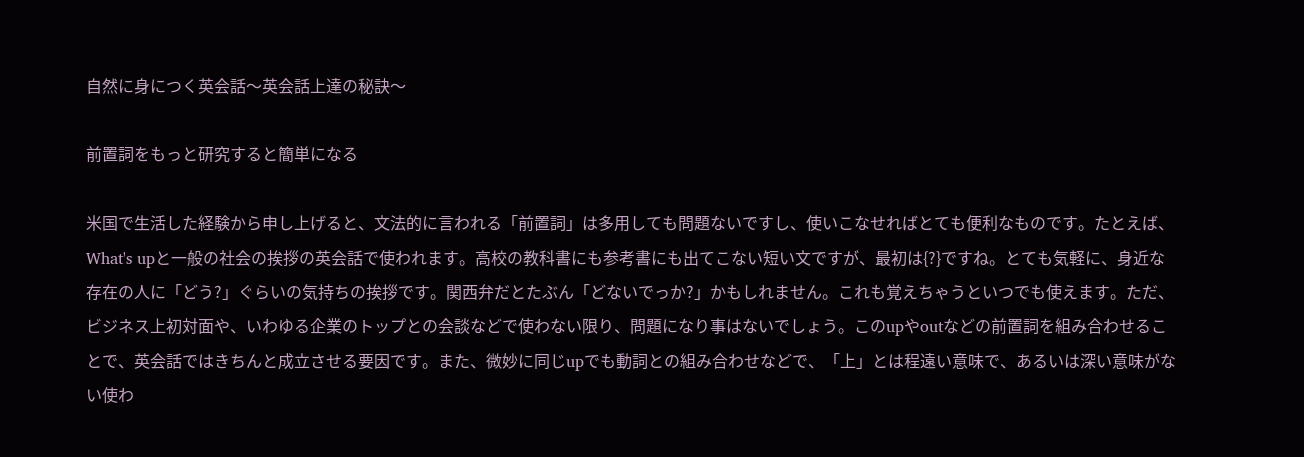自然に身につく英会話〜英会話上達の秘訣〜

前置詞をもっと研究すると簡単になる

米国で生活した経験から申し上げると、文法的に言われる「前置詞」は多用しても問題ないですし、使いこなせればとても便利なものです。たとえば、What's upと一般の社会の挨拶の英会話で使われます。高校の教科書にも参考書にも出てこない短い文ですが、最初は{?}ですね。とても気軽に、身近な存在の人に「どう?」ぐらいの気持ちの挨拶です。関西弁だとたぶん「どないでっか?」かもしれません。これも覚えちゃうといつでも使えます。ただ、ビジネス上初対面や、いわゆる企業のトップとの会談などで使わない限り、問題になり事はないでしょう。このupやoutなどの前置詞を組み合わせることで、英会話ではきちんと成立させる要因です。また、微妙に同じupでも動詞との組み合わせなどで、「上」とは程遠い意味で、あるいは深い意味がない使わ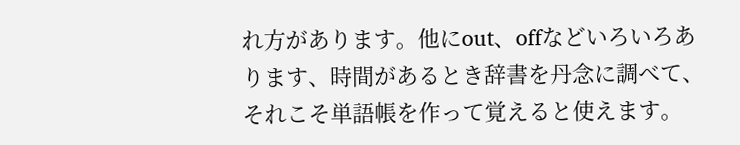れ方があります。他にout、offなどいろいろあります、時間があるとき辞書を丹念に調べて、それこそ単語帳を作って覚えると使えます。